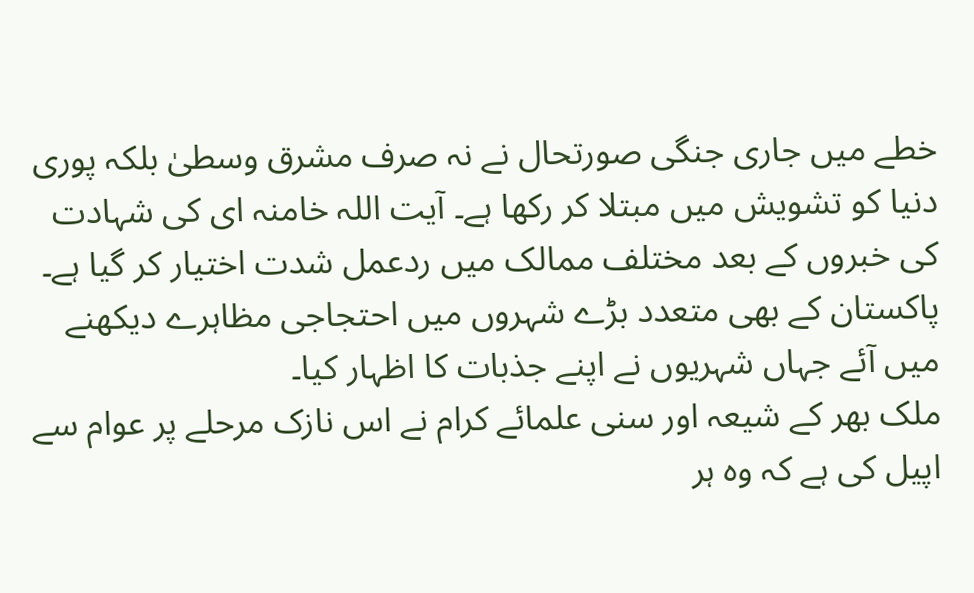خطے میں جاری جنگی صورتحال نے نہ صرف مشرق وسطیٰ بلکہ پوری دنیا کو تشویش میں مبتلا کر رکھا ہے۔ آیت اللہ خامنہ ای کی شہادت کی خبروں کے بعد مختلف ممالک میں ردعمل شدت اختیار کر گیا ہے۔ پاکستان کے بھی متعدد بڑے شہروں میں احتجاجی مظاہرے دیکھنے میں آئے جہاں شہریوں نے اپنے جذبات کا اظہار کیا۔
ملک بھر کے شیعہ اور سنی علمائے کرام نے اس نازک مرحلے پر عوام سے اپیل کی ہے کہ وہ ہر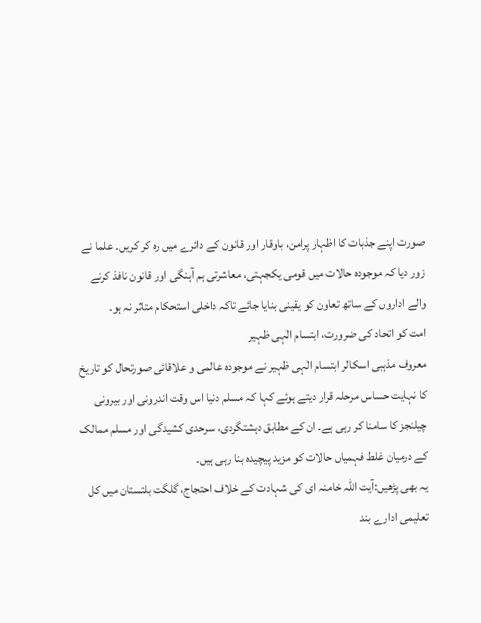صورت اپنے جذبات کا اظہار پرامن، باوقار اور قانون کے دائرے میں رہ کر کریں۔ علما نے زور دیا کہ موجودہ حالات میں قومی یکجہتی، معاشرتی ہم آہنگی اور قانون نافذ کرنے والے اداروں کے ساتھ تعاون کو یقینی بنایا جائے تاکہ داخلی استحکام متاثر نہ ہو۔
امت کو اتحاد کی ضرورت، ابتسام الٰہی ظہیر
معروف مذہبی اسکالر ابتسام الٰہی ظہیر نے موجودہ عالمی و علاقائی صورتحال کو تاریخ کا نہایت حساس مرحلہ قرار دیتے ہوئے کہا کہ مسلم دنیا اس وقت اندرونی اور بیرونی چیلنجز کا سامنا کر رہی ہے۔ ان کے مطابق دہشتگردی، سرحدی کشیدگی اور مسلم ممالک کے درمیان غلط فہمیاں حالات کو مزید پیچیدہ بنا رہی ہیں۔
یہ بھی پڑھیں:آیت اللہ خامنہ ای کی شہادت کے خلاف احتجاج، گلگت بلتستان میں کل تعلیمی ادارے بند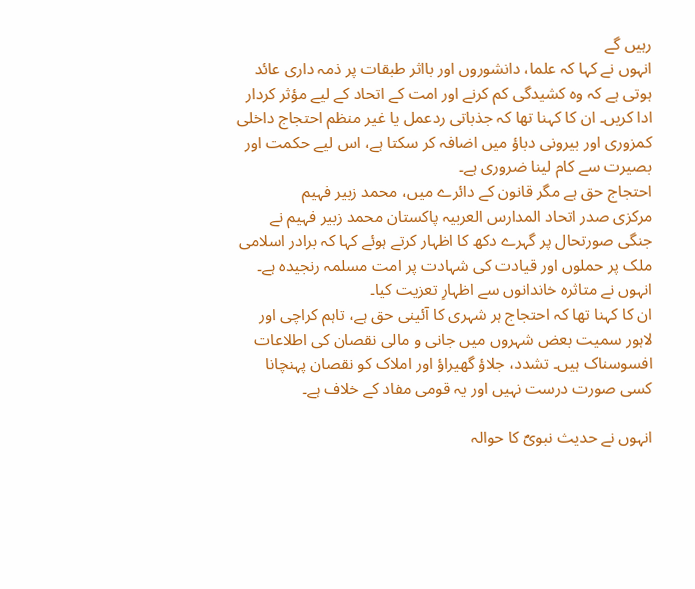رہیں گے
انہوں نے کہا کہ علما، دانشوروں اور بااثر طبقات پر ذمہ داری عائد ہوتی ہے کہ وہ کشیدگی کم کرنے اور امت کے اتحاد کے لیے مؤثر کردار ادا کریں۔ ان کا کہنا تھا کہ جذباتی ردعمل یا غیر منظم احتجاج داخلی کمزوری اور بیرونی دباؤ میں اضافہ کر سکتا ہے، اس لیے حکمت اور بصیرت سے کام لینا ضروری ہے۔
احتجاج حق ہے مگر قانون کے دائرے میں، محمد زبیر فہیم
مرکزی صدر اتحاد المدارس العربیہ پاکستان محمد زبیر فہیم نے جنگی صورتحال پر گہرے دکھ کا اظہار کرتے ہوئے کہا کہ برادر اسلامی ملک پر حملوں اور قیادت کی شہادت پر امت مسلمہ رنجیدہ ہے۔ انہوں نے متاثرہ خاندانوں سے اظہارِ تعزیت کیا۔
ان کا کہنا تھا کہ احتجاج ہر شہری کا آئینی حق ہے، تاہم کراچی اور لاہور سمیت بعض شہروں میں جانی و مالی نقصان کی اطلاعات افسوسناک ہیں۔ تشدد، جلاؤ گھیراؤ اور املاک کو نقصان پہنچانا کسی صورت درست نہیں اور یہ قومی مفاد کے خلاف ہے۔

انہوں نے حدیث نبویؐ کا حوالہ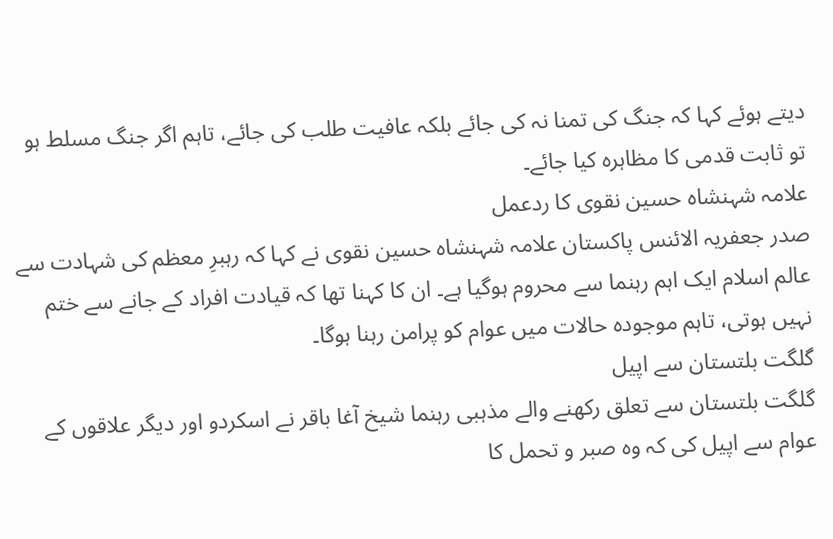دیتے ہوئے کہا کہ جنگ کی تمنا نہ کی جائے بلکہ عافیت طلب کی جائے، تاہم اگر جنگ مسلط ہو تو ثابت قدمی کا مظاہرہ کیا جائے۔
علامہ شہنشاہ حسین نقوی کا ردعمل
صدر جعفریہ الائنس پاکستان علامہ شہنشاہ حسین نقوی نے کہا کہ رہبرِ معظم کی شہادت سے عالم اسلام ایک اہم رہنما سے محروم ہوگیا ہے۔ ان کا کہنا تھا کہ قیادت افراد کے جانے سے ختم نہیں ہوتی، تاہم موجودہ حالات میں عوام کو پرامن رہنا ہوگا۔
گلگت بلتستان سے اپیل
گلگت بلتستان سے تعلق رکھنے والے مذہبی رہنما شیخ آغا باقر نے اسکردو اور دیگر علاقوں کے عوام سے اپیل کی کہ وہ صبر و تحمل کا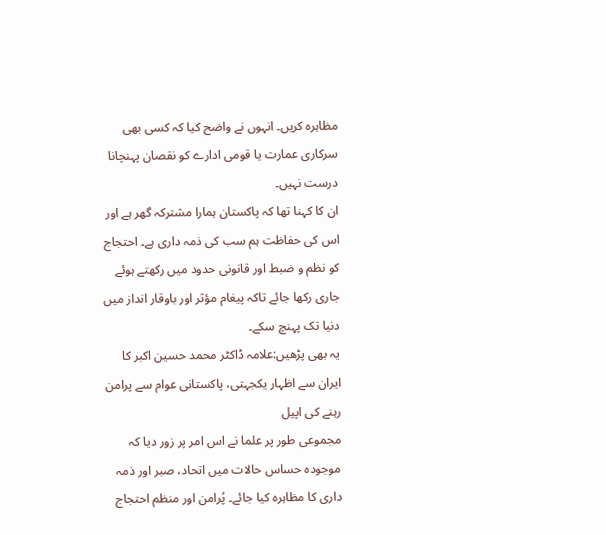مظاہرہ کریں۔ انہوں نے واضح کیا کہ کسی بھی سرکاری عمارت یا قومی ادارے کو نقصان پہنچانا درست نہیں۔
ان کا کہنا تھا کہ پاکستان ہمارا مشترکہ گھر ہے اور اس کی حفاظت ہم سب کی ذمہ داری ہے۔ احتجاج کو نظم و ضبط اور قانونی حدود میں رکھتے ہوئے جاری رکھا جائے تاکہ پیغام مؤثر اور باوقار انداز میں دنیا تک پہنچ سکے۔
یہ بھی پڑھیں:علامہ ڈاکٹر محمد حسین اکبر کا ایران سے اظہار یکجہتی، پاکستانی عوام سے پرامن رہنے کی اپیل
مجموعی طور پر علما نے اس امر پر زور دیا کہ موجودہ حساس حالات میں اتحاد، صبر اور ذمہ داری کا مظاہرہ کیا جائے۔ پُرامن اور منظم احتجاج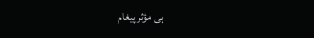ہی مؤثر پیغام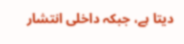دیتا ہے، جبکہ داخلی انتشار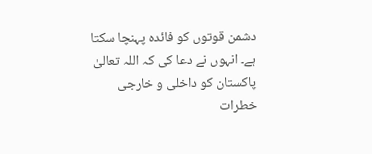دشمن قوتوں کو فائدہ پہنچا سکتا ہے۔ انہوں نے دعا کی کہ اللہ تعالیٰ پاکستان کو داخلی و خارجی خطرات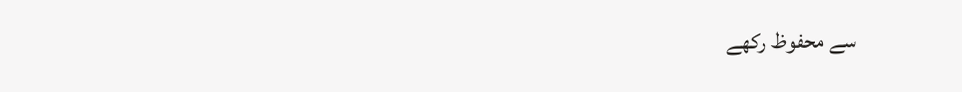سے محفوظ رکھے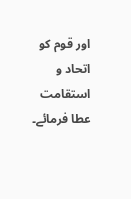اور قوم کو اتحاد و استقامت عطا فرمائے۔